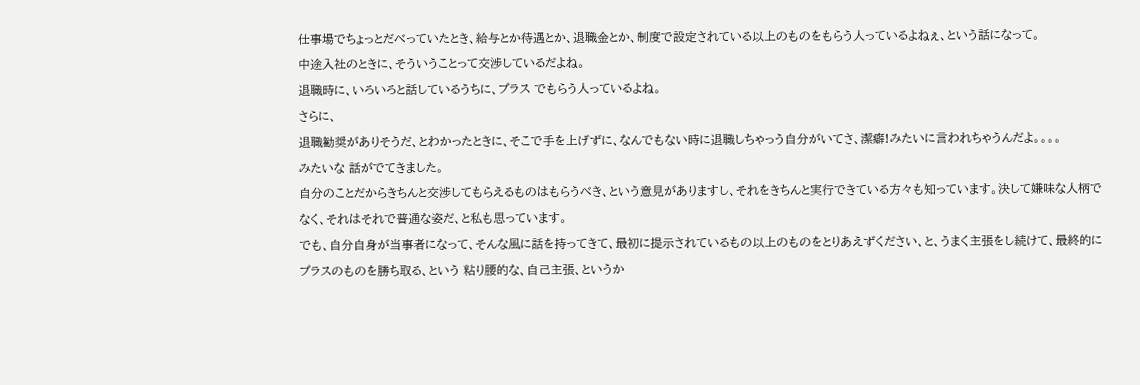仕事場でちょっとだべっていたとき、給与とか待遇とか、退職金とか、制度で設定されている以上のものをもらう人っているよねぇ、という話になって。
中途入社のときに、そういうことって交渉しているだよね。
退職時に、いろいろと話しているうちに、プラス でもらう人っているよね。
さらに、
退職勧奨がありそうだ、とわかったときに、そこで手を上げずに、なんでもない時に退職しちゃっう自分がいてさ、潔癖!みたいに言われちゃうんだよ。。。。
みたいな 話がでてきました。
自分のことだからきちんと交渉してもらえるものはもらうべき、という意見がありますし、それをきちんと実行できている方々も知っています。決して嫌味な人柄でなく、それはそれで普通な姿だ、と私も思っています。
でも、自分自身が当事者になって、そんな風に話を持ってきて、最初に提示されているもの以上のものをとりあえずください、と、うまく主張をし続けて、最終的にプラスのものを勝ち取る、という 粘り腰的な、自己主張、というか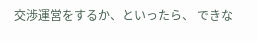交渉運営をするか、といったら、 できな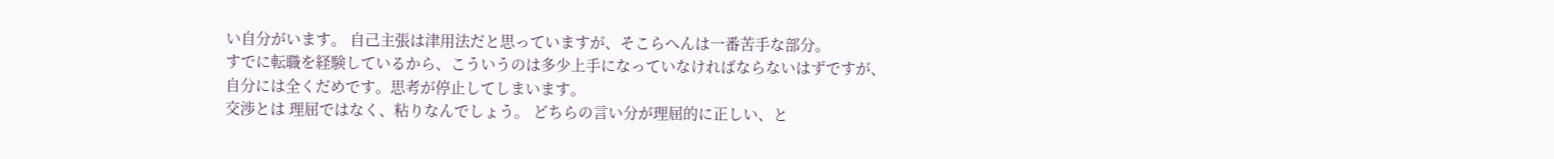い自分がいます。 自己主張は津用法だと思っていますが、そこらへんは一番苦手な部分。
すでに転職を経験しているから、こういうのは多少上手になっていなければならないはずですが、
自分には全くだめです。思考が停止してしまいます。
交渉とは 理屈ではなく、粘りなんでしょう。 どちらの言い分が理屈的に正しい、と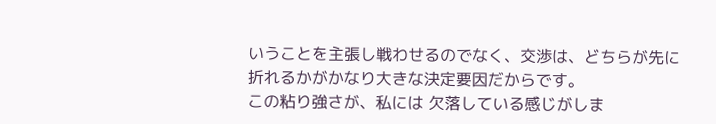いうことを主張し戦わせるのでなく、交渉は、どちらが先に折れるかがかなり大きな決定要因だからです。
この粘り強さが、私には 欠落している感じがしま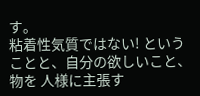す。
粘着性気質ではない! ということと、自分の欲しいこと、物を 人様に主張す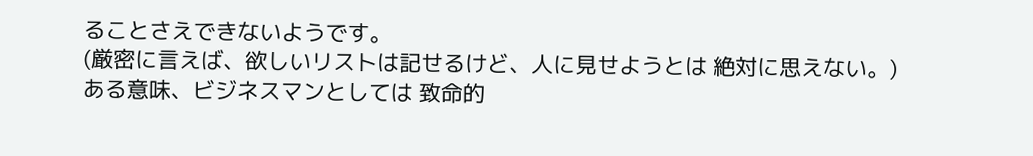ることさえできないようです。
(厳密に言えば、欲しいリストは記せるけど、人に見せようとは 絶対に思えない。)
ある意味、ビジネスマンとしては 致命的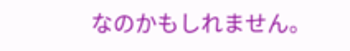なのかもしれません。